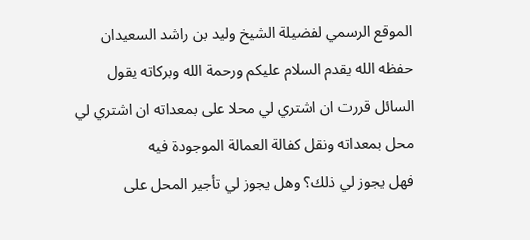الموقع الرسمي لفضيلة الشيخ وليد بن راشد السعيدان حفظه الله يقدم السلام عليكم ورحمة الله وبركاته يقول السائل قررت ان اشتري لي محلا على بمعداته ان اشتري لي محل بمعداته ونقل كفالة العمالة الموجودة فيه
فهل يجوز لي ذلك؟ وهل يجوز لي تأجير المحل على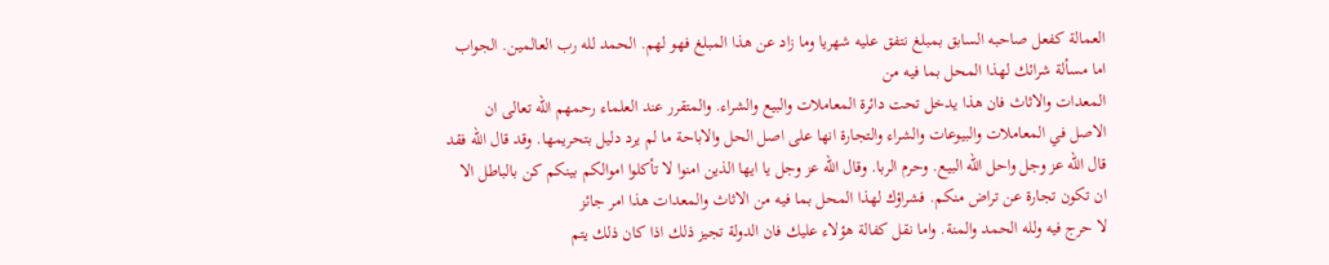العمالة كفعل صاحبه السابق بمبلغ نتفق عليه شهريا وما زاد عن هذا المبلغ فهو لهم. الحمد لله رب العالمين. الجواب اما مسألة شرائك لهذا المحل بما فيه من
المعدات والاثاث فان هذا يدخل تحت دائرة المعاملات والبيع والشراء. والمتقرر عند العلماء رحمهم الله تعالى ان الاصل في المعاملات والبيوعات والشراء والتجارة انها على اصل الحل والاباحة ما لم يرد دليل بتحريمها. وقد قال الله فقد
قال الله عز وجل واحل الله البيع. وحرم الربا. وقال الله عز وجل يا ايها الذين امنوا لا تأكلوا اموالكم بينكم كن بالباطل الا ان تكون تجارة عن تراض منكم. فشراؤك لهذا المحل بما فيه من الاثاث والمعدات هذا امر جائز
لا حرج فيه ولله الحمد والمنة. واما نقل كفالة هؤلاء عليك فان الدولة تجيز ذلك اذا كان ذلك يتم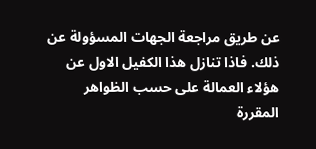عن طريق مراجعة الجهات المسؤولة عن ذلك. فاذا تنازل هذا الكفيل الاول عن هؤلاء العمالة على حسب الظواهر
المقررة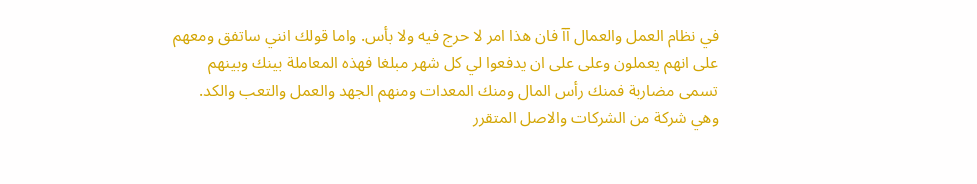في نظام العمل والعمال آآ فان هذا امر لا حرج فيه ولا بأس. واما قولك انني ساتفق ومعهم على انهم يعملون وعلى على ان يدفعوا لي كل شهر مبلغا فهذه المعاملة بينك وبينهم
تسمى مضاربة فمنك رأس المال ومنك المعدات ومنهم الجهد والعمل والتعب والكد. وهي شركة من الشركات والاصل المتقرر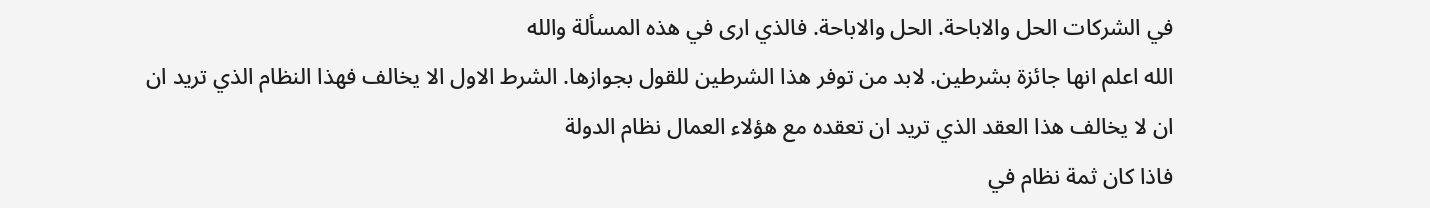في الشركات الحل والاباحة. الحل والاباحة. فالذي ارى في هذه المسألة والله
الله اعلم انها جائزة بشرطين. لابد من توفر هذا الشرطين للقول بجوازها. الشرط الاول الا يخالف فهذا النظام الذي تريد ان ان لا يخالف هذا العقد الذي تريد ان تعقده مع هؤلاء العمال نظام الدولة
فاذا كان ثمة نظام في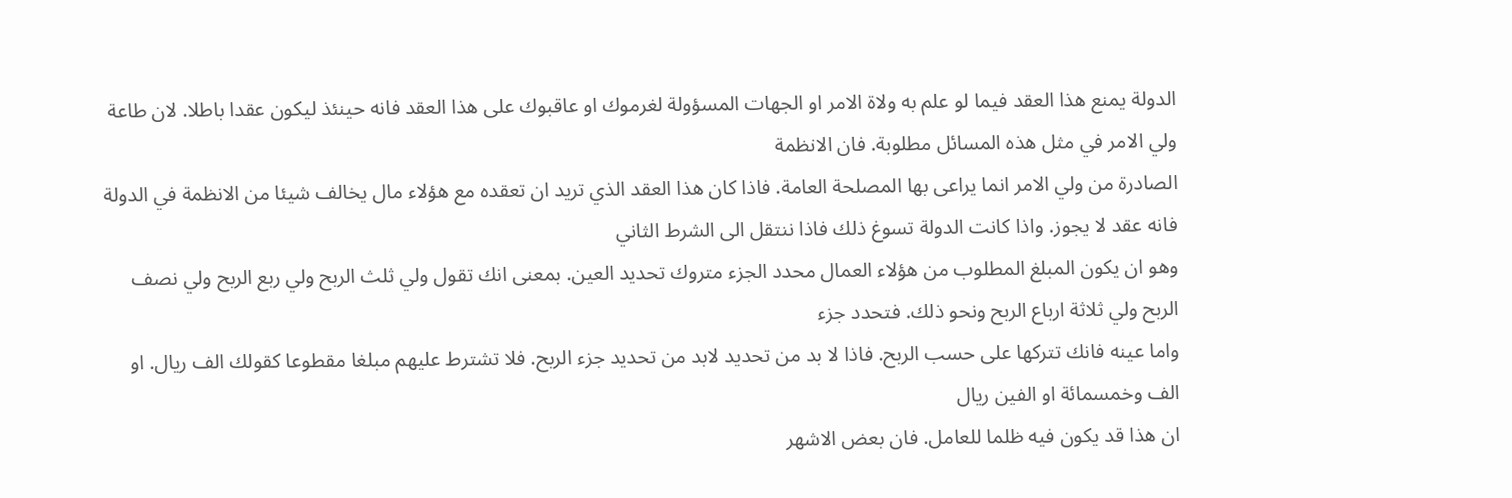الدولة يمنع هذا العقد فيما لو علم به ولاة الامر او الجهات المسؤولة لغرموك او عاقبوك على هذا العقد فانه حينئذ ليكون عقدا باطلا. لان طاعة ولي الامر في مثل هذه المسائل مطلوبة. فان الانظمة
الصادرة من ولي الامر انما يراعى بها المصلحة العامة. فاذا كان هذا العقد الذي تريد ان تعقده مع هؤلاء مال يخالف شيئا من الانظمة في الدولة فانه عقد لا يجوز. واذا كانت الدولة تسوغ ذلك فاذا ننتقل الى الشرط الثاني
وهو ان يكون المبلغ المطلوب من هؤلاء العمال محدد الجزء متروك تحديد العين. بمعنى انك تقول ولي ثلث الربح ولي ربع الربح ولي نصف الربح ولي ثلاثة ارباع الربح ونحو ذلك. فتحدد جزء
واما عينه فانك تتركها على حسب الربح. فاذا لا بد من تحديد لابد من تحديد جزء الربح. فلا تشترط عليهم مبلغا مقطوعا كقولك الف ريال. او الف وخمسمائة او الفين ريال
ان هذا قد يكون فيه ظلما للعامل. فان بعض الاشهر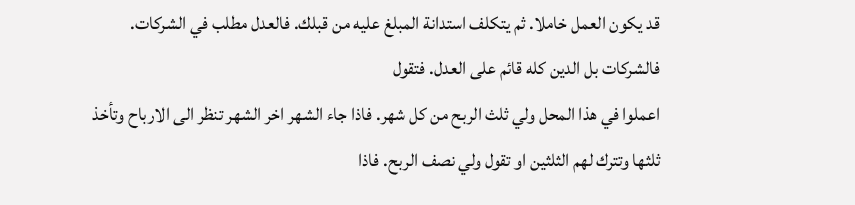قد يكون العمل خاملا. ثم يتكلف استدانة المبلغ عليه من قبلك. فالعدل مطلب في الشركات. فالشركات بل الدين كله قائم على العدل. فتقول
اعملوا في هذا المحل ولي ثلث الربح من كل شهر. فاذا جاء الشهر اخر الشهر تنظر الى الارباح وتأخذ ثلثها وتترك لهم الثلثين او تقول ولي نصف الربح. فاذا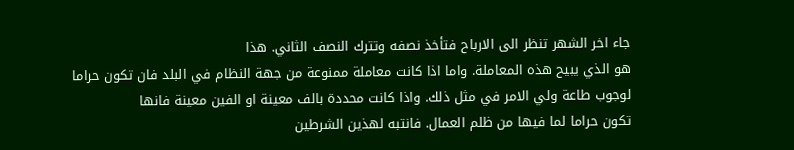جاء اخر الشهر تنظر الى الارباح فتأخذ نصفه وتترك النصف الثاني. هذا
هو الذي يبيح هذه المعاملة. واما اذا كانت معاملة ممنوعة من جهة النظام في البلد فان تكون حراما لوجوب طاعة ولي الامر في مثل ذلك. واذا كانت محددة بالف معينة او الفين معينة فانها
تكون حراما لما فيها من ظلم العمال. فانتبه لهذين الشرطين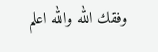وفقك الله والله اعلم